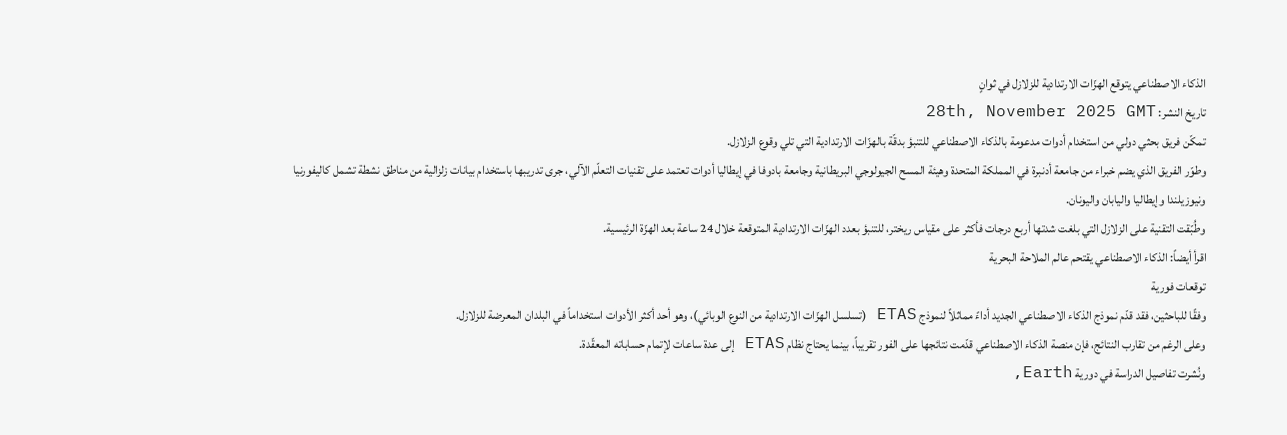الذكاء الاصطناعي يتوقع الهزّات الارتدادية للزلازل في ثوانٍ
تاريخ النشر: 28th, November 2025 GMT
تمكّن فريق بحثي دولي من استخدام أدوات مدعومة بالذكاء الاصطناعي للتنبؤ بدقّة بالهزّات الارتدادية التي تلي وقوع الزلازل.
وطوّر الفريق الذي يضم خبراء من جامعة أدنبرة في المملكة المتحدة وهيئة المسح الجيولوجي البريطانية وجامعة بادوفا في إيطاليا أدوات تعتمد على تقنيات التعلّم الآلي، جرى تدريبها باستخدام بيانات زلزالية من مناطق نشطة تشمل كاليفورنيا ونيوزيلندا وإيطاليا واليابان واليونان.
وطُبّقت التقنية على الزلازل التي بلغت شدتها أربع درجات فأكثر على مقياس ريختر، للتنبؤ بعدد الهزّات الارتدادية المتوقعة خلال 24 ساعة بعد الهزّة الرئيسية.
اقرأ أيضاً: الذكاء الاصطناعي يقتحم عالم الملاحة البحرية
توقعات فورية
وفقًا للباحثين، فقد قدّم نموذج الذكاء الاصطناعي الجديد أداءً مماثلاً لنموذج ETAS (تسلسل الهزّات الارتدادية من النوع الوبائي)، وهو أحد أكثر الأدوات استخداماً في البلدان المعرضة للزلازل.
وعلى الرغم من تقارب النتائج، فإن منصة الذكاء الاصطناعي قدّمت نتائجها على الفور تقريباً، بينما يحتاج نظام ETAS إلى عدة ساعات لإتمام حساباته المعقّدة.
ونُشرت تفاصيل الدراسة في دورية Earth,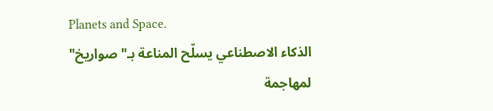Planets and Space.
الذكاء الاصطناعي يسلّح المناعة بـ"صواريخ" لمهاجمة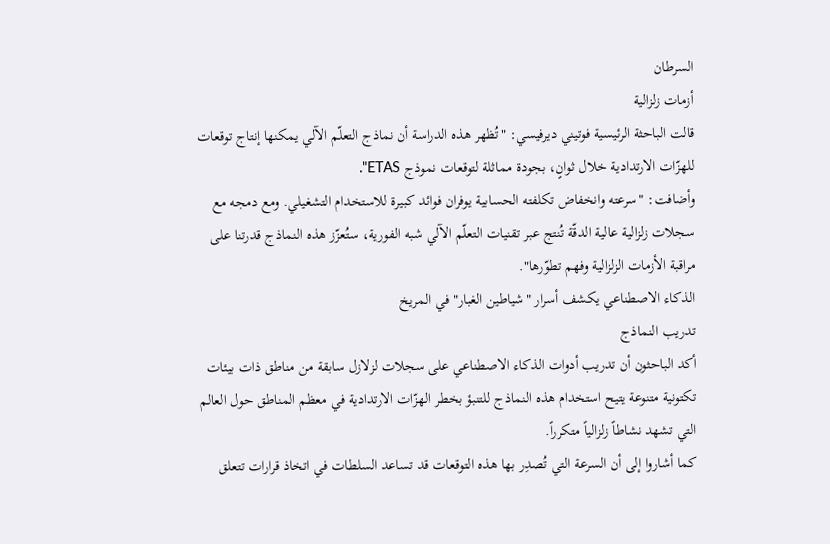السرطان
أزمات زلزالية
قالت الباحثة الرئيسية فوتيني ديرفيسي: "تُظهر هذه الدراسة أن نماذج التعلّم الآلي يمكنها إنتاج توقعات للهزّات الارتدادية خلال ثوانٍ، بجودة مماثلة لتوقعات نموذج ETAS".
وأضافت: "سرعته وانخفاض تكلفته الحسابية يوفران فوائد كبيرة للاستخدام التشغيلي. ومع دمجه مع سجلات زلزالية عالية الدقّة تُنتج عبر تقنيات التعلّم الآلي شبه الفورية، ستُعزّز هذه النماذج قدرتنا على مراقبة الأزمات الزلزالية وفهم تطوّرها".
الذكاء الاصطناعي يكشف أسرار "شياطين الغبار" في المريخ
تدريب النماذج
أكد الباحثون أن تدريب أدوات الذكاء الاصطناعي على سجلات لزلازل سابقة من مناطق ذات بيئات تكتونية متنوعة يتيح استخدام هذه النماذج للتنبؤ بخطر الهزّات الارتدادية في معظم المناطق حول العالم التي تشهد نشاطاً زلزالياً متكرراً.
كما أشاروا إلى أن السرعة التي تُصدِر بها هذه التوقعات قد تساعد السلطات في اتخاذ قرارات تتعلق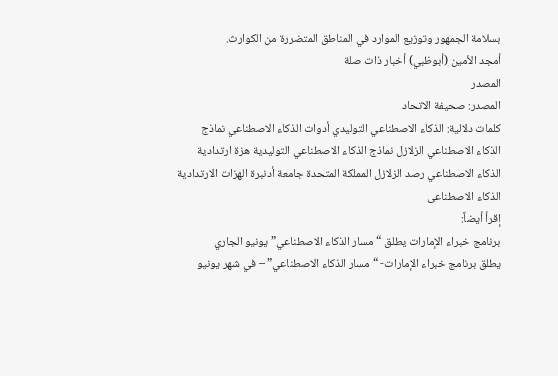بسلامة الجمهور وتوزيع الموارد في المناطق المتضررة من الكوارث.
أمجد الأمين (أبوظبي) أخبار ذات صلة
المصدر
المصدر: صحيفة الاتحاد
كلمات دلالية: الذكاء الاصطناعي التوليدي أدوات الذكاء الاصطناعي نماذج الذكاء الاصطناعي الزلازل نماذج الذكاء الاصطناعي التوليدية هزة ارتدادية الذكاء الاصطناعي رصد الزلازل المملكة المتحدة جامعة أدنبرة الهزات الارتدادية الذکاء الاصطناعی
إقرأ أيضاً:
برنامج خبراء الإمارات يطلق “مسار الذكاء الاصطناعي” يونيو الجاري
يطلق برنامج خبراء الإمارات- “مسار الذكاء الاصطناعي” – في شهر يونيو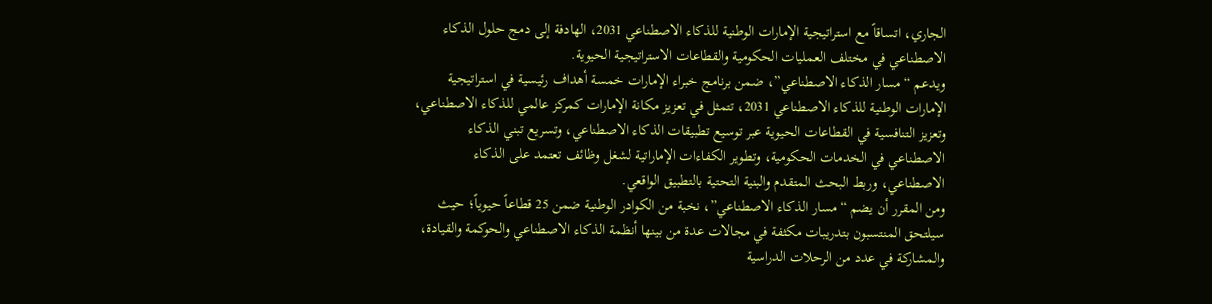الجاري، اتساقاً مع استراتيجية الإمارات الوطنية للذكاء الاصطناعي 2031، الهادفة إلى دمج حلول الذكاء الاصطناعي في مختلف العمليات الحكومية والقطاعات الاستراتيجية الحيوية.
ويدعم “مسار الذكاء الاصطناعي”، ضمن برنامج خبراء الإمارات خمسة أهداف رئيسية في استراتيجية الإمارات الوطنية للذكاء الاصطناعي 2031، تتمثل في تعزيز مكانة الإمارات كمركز عالمي للذكاء الاصطناعي، وتعزيز التنافسية في القطاعات الحيوية عبر توسيع تطبيقات الذكاء الاصطناعي، وتسريع تبني الذكاء الاصطناعي في الخدمات الحكومية، وتطوير الكفاءات الإماراتية لشغل وظائف تعتمد على الذكاء الاصطناعي، وربط البحث المتقدم والبنية التحتية بالتطبيق الواقعي.
ومن المقرر أن يضم “مسار الذكاء الاصطناعي”، نخبة من الكوادر الوطنية ضمن 25 قطاعاً حيوياً؛ حيث سيلتحق المنتسبون بتدريبات مكثفة في مجالات عدة من بينها أنظمة الذكاء الاصطناعي والحوكمة والقيادة، والمشاركة في عدد من الرحلات الدراسية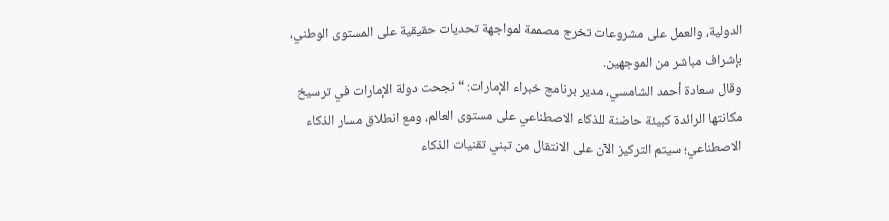الدولية، والعمل على مشروعات تخرج مصممة لمواجهة تحديات حقيقية على المستوى الوطني، بإشراف مباشر من الموجهين.
وقال سعادة أحمد الشامسي، مدير برنامج خبراء الإمارات: “نجحت دولة الإمارات في ترسيخ مكانتها الرائدة كبيئة حاضنة للذكاء الاصطناعي على مستوى العالم، ومع انطلاق مسار الذكاء الاصطناعي؛ سيتم التركيز الآن على الانتقال من تبني تقنيات الذكاء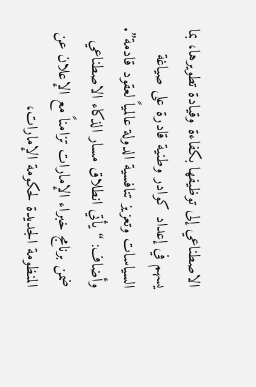الاصطناعي إلى توظيفها بكفاءة وقيادة تطويرها، بما يسهم في إعداد كوادر وطنية قادرة على صياغة السياسات وتعزيز تنافسية الدولة عالمياً لعقود قادمة”.
وأضاف: “يأتي انطلاق مسار الذكاء الاصطناعي ضمن برنامج خبراء الإمارات تزامناً مع الإعلان عن المنظومة الجديدة لحكومة الإمارات،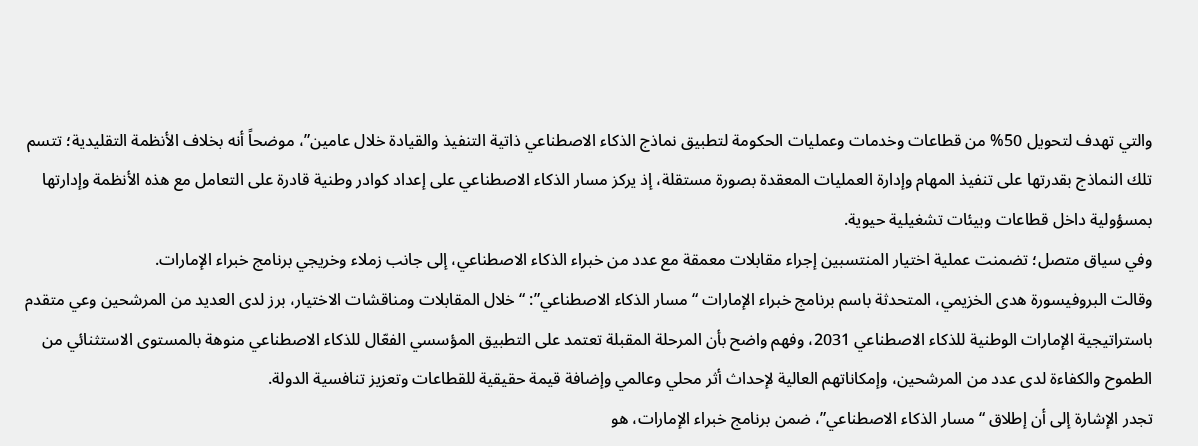والتي تهدف لتحويل 50% من قطاعات وخدمات وعمليات الحكومة لتطبيق نماذج الذكاء الاصطناعي ذاتية التنفيذ والقيادة خلال عامين”، موضحاً أنه بخلاف الأنظمة التقليدية؛ تتسم تلك النماذج بقدرتها على تنفيذ المهام وإدارة العمليات المعقدة بصورة مستقلة، إذ يركز مسار الذكاء الاصطناعي على إعداد كوادر وطنية قادرة على التعامل مع هذه الأنظمة وإدارتها بمسؤولية داخل قطاعات وبيئات تشغيلية حيوية.
وفي سياق متصل؛ تضمنت عملية اختيار المنتسبين إجراء مقابلات معمقة مع عدد من خبراء الذكاء الاصطناعي، إلى جانب زملاء وخريجي برنامج خبراء الإمارات.
وقالت البروفيسورة هدى الخزيمي، المتحدثة باسم برنامج خبراء الإمارات “مسار الذكاء الاصطناعي”: “خلال المقابلات ومناقشات الاختيار، برز لدى العديد من المرشحين وعي متقدم باستراتيجية الإمارات الوطنية للذكاء الاصطناعي 2031، وفهم واضح بأن المرحلة المقبلة تعتمد على التطبيق المؤسسي الفعّال للذكاء الاصطناعي منوهة بالمستوى الاستثنائي من الطموح والكفاءة لدى عدد من المرشحين، وإمكاناتهم العالية لإحداث أثر محلي وعالمي وإضافة قيمة حقيقية للقطاعات وتعزيز تنافسية الدولة.
تجدر الإشارة إلى أن إطلاق “مسار الذكاء الاصطناعي”، ضمن برنامج خبراء الإمارات، هو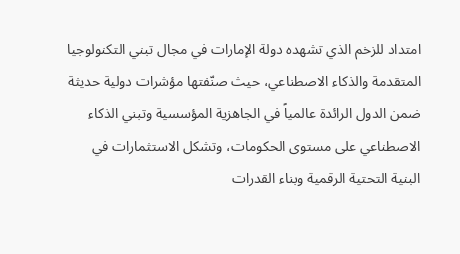امتداد للزخم الذي تشهده دولة الإمارات في مجال تبني التكنولوجيا المتقدمة والذكاء الاصطناعي، حيث صنّفتها مؤشرات دولية حديثة ضمن الدول الرائدة عالمياً في الجاهزية المؤسسية وتبني الذكاء الاصطناعي على مستوى الحكومات، وتشكل الاستثمارات في البنية التحتية الرقمية وبناء القدرات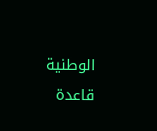الوطنية قاعدة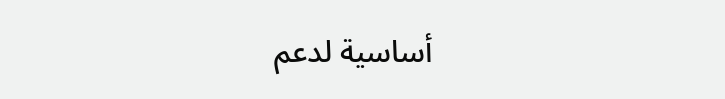أساسية لدعم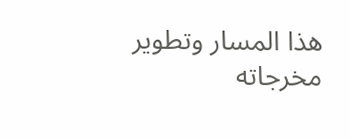هذا المسار وتطوير مخرجاته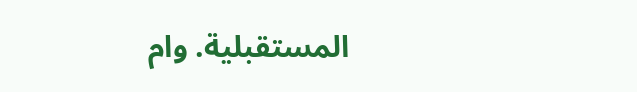المستقبلية. وام